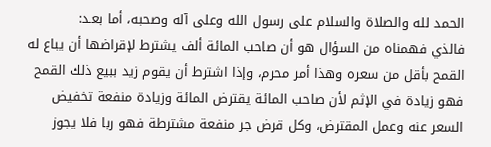الحمد لله والصلاة والسلام على رسول الله وعلى آله وصحبه، أما بعـد:
فالذي فهمناه من السؤال هو أن صاحب المائة ألف يشترط لإقراضها أن يباع له القمح بأقل من سعره وهذا أمر محرم، وإذا اشترط أن يقوم زيد ببيع ذلك القمح فهو زيادة في الإثم لأن صاحب المائة يقترض المائة وزيادة منفعة تخفيض السعر عنه وعمل المقترض، وكل قرض جر منفعة مشترطة فهو ربا فلا يجوز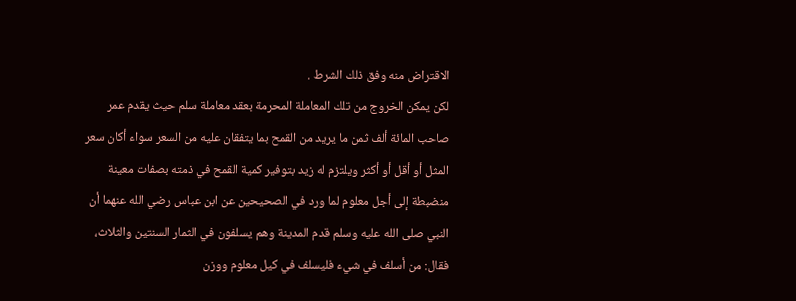الاقتراض منه وفق ذلك الشرط .
لكن يمكن الخروج من تلك المعاملة المحرمة بعقد معاملة سلم حيث يقدم عمر صاحب المائة ألف ثمن ما يريد من القمح بما يتفقان عليه من السعر سواء أكان سعر المثل أو أقل أو أكثر ويلتزم له زيد بتوفير كمية القمح في ذمته بصفات معينة منضبطة إلى أجل معلوم لما ورد في الصحيحين عن ابن عباس رضي الله عنهما أن النبي صلى الله عليه وسلم قدم المدينة وهم يسلفون في الثمار السنتين والثلاث، فقال: من أسلف في شيء فليسلف في كيل معلوم ووزن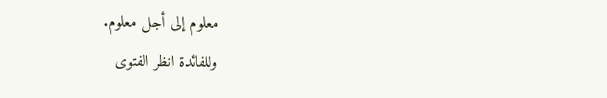معلوم إلى أجل معلوم.
وللفائدة انظر الفتوى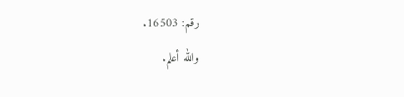رقم: 16503.
والله أعلم.